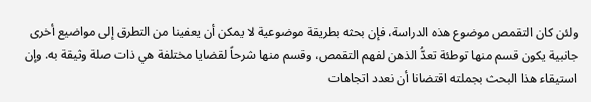ولئن كان التقمص موضوع هذه الدراسة، فإن بحثه بطريقة موضوعية لا يمكن أن يعفينا من التطرق إلى مواضيع أخرى جانبية يكون قسم منها توطئة تعدُّ الذهن لفهم التقمص، وقسم منها شرحاً لقضايا مختلفة هي ذات صلة وثيقة به. وإن استيقاء هذا البحث بجملته اقتضانا أن نعدد اتجاهات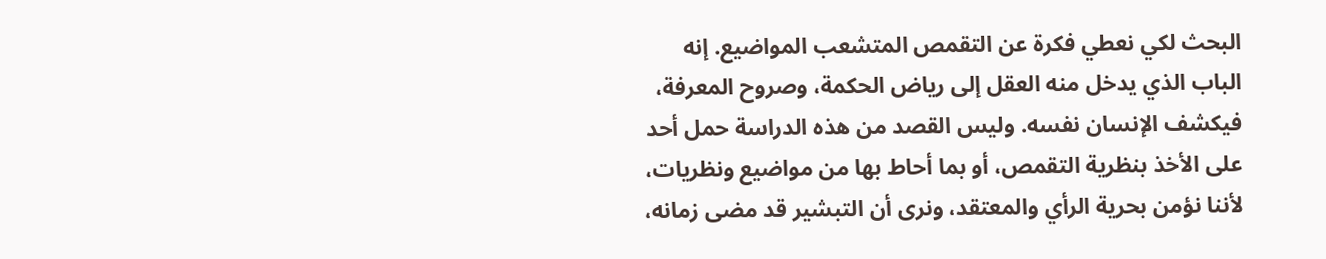البحث لكي نعطي فكرة عن التقمص المتشعب المواضيع. إنه الباب الذي يدخل منه العقل إلى رياض الحكمة، وصروح المعرفة، فيكشف الإنسان نفسه. وليس القصد من هذه الدراسة حمل أحد على الأخذ بنظرية التقمص، أو بما أحاط بها من مواضيع ونظريات، لأننا نؤمن بحرية الرأي والمعتقد، ونرى أن التبشير قد مضى زمانه،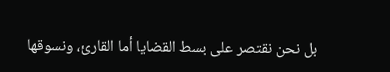بل نحن نقتصر على بسط القضايا أما القارئ، ونسوقها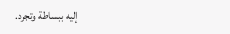إليه ببساطة وتجرد.